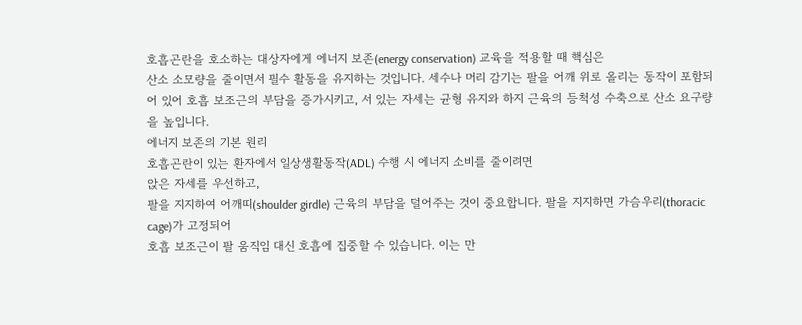호흡곤란을 호소하는 대상자에게 에너지 보존(energy conservation) 교육을 적용할 때 핵심은
산소 소모량을 줄이면서 필수 활동을 유지하는 것입니다. 세수나 머리 감기는 팔을 어깨 위로 올리는 동작이 포함되어 있어 호흡 보조근의 부담을 증가시키고, 서 있는 자세는 균형 유지와 하지 근육의 등척성 수축으로 산소 요구량을 높입니다.
에너지 보존의 기본 원리
호흡곤란이 있는 환자에서 일상생활동작(ADL) 수행 시 에너지 소비를 줄이려면
앉은 자세를 우선하고,
팔을 지지하여 어깨띠(shoulder girdle) 근육의 부담을 덜어주는 것이 중요합니다. 팔을 지지하면 가슴우리(thoracic cage)가 고정되어
호흡 보조근이 팔 움직임 대신 호흡에 집중할 수 있습니다. 이는 만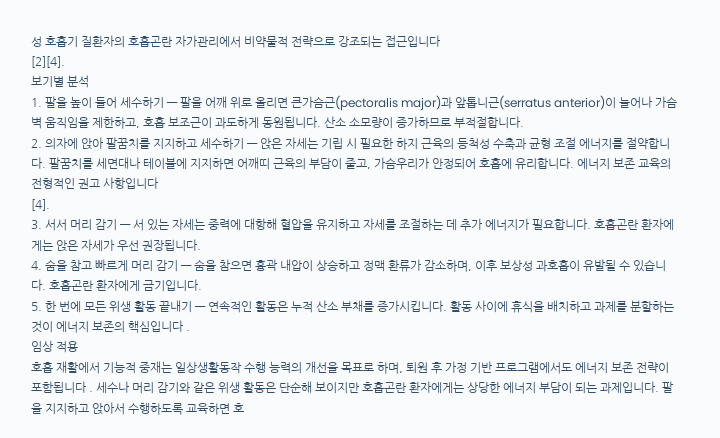성 호흡기 질환자의 호흡곤란 자가관리에서 비약물적 전략으로 강조되는 접근입니다
[2][4].
보기별 분석
1. 팔을 높이 들어 세수하기 — 팔을 어깨 위로 올리면 큰가슴근(pectoralis major)과 앞톱니근(serratus anterior)이 늘어나 가슴벽 움직임을 제한하고, 호흡 보조근이 과도하게 동원됩니다. 산소 소모량이 증가하므로 부적절합니다.
2. 의자에 앉아 팔꿈치를 지지하고 세수하기 — 앉은 자세는 기립 시 필요한 하지 근육의 등척성 수축과 균형 조절 에너지를 절약합니다. 팔꿈치를 세면대나 테이블에 지지하면 어깨띠 근육의 부담이 줄고, 가슴우리가 안정되어 호흡에 유리합니다. 에너지 보존 교육의 전형적인 권고 사항입니다
[4].
3. 서서 머리 감기 — 서 있는 자세는 중력에 대항해 혈압을 유지하고 자세를 조절하는 데 추가 에너지가 필요합니다. 호흡곤란 환자에게는 앉은 자세가 우선 권장됩니다.
4. 숨을 참고 빠르게 머리 감기 — 숨을 참으면 흉곽 내압이 상승하고 정맥 환류가 감소하며, 이후 보상성 과호흡이 유발될 수 있습니다. 호흡곤란 환자에게 금기입니다.
5. 한 번에 모든 위생 활동 끝내기 — 연속적인 활동은 누적 산소 부채를 증가시킵니다. 활동 사이에 휴식을 배치하고 과제를 분할하는 것이 에너지 보존의 핵심입니다 .
임상 적용
호흡 재활에서 기능적 중재는 일상생활동작 수행 능력의 개선을 목표로 하며, 퇴원 후 가정 기반 프로그램에서도 에너지 보존 전략이 포함됩니다 . 세수나 머리 감기와 같은 위생 활동은 단순해 보이지만 호흡곤란 환자에게는 상당한 에너지 부담이 되는 과제입니다. 팔을 지지하고 앉아서 수행하도록 교육하면 호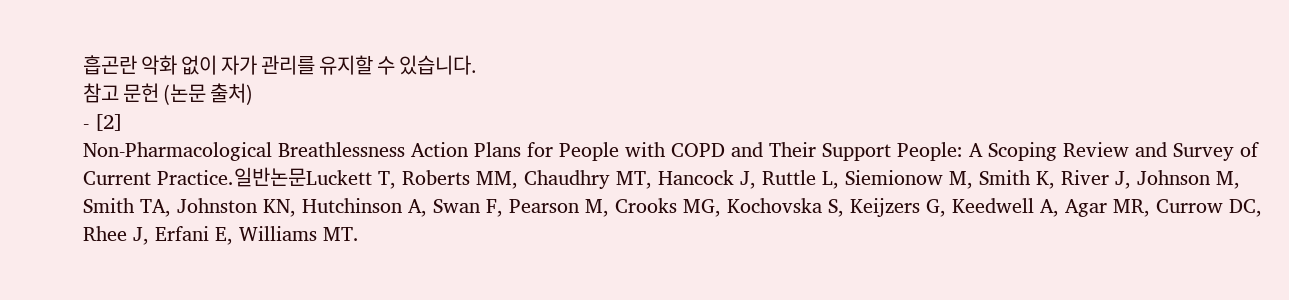흡곤란 악화 없이 자가 관리를 유지할 수 있습니다.
참고 문헌 (논문 출처)
- [2]
Non-Pharmacological Breathlessness Action Plans for People with COPD and Their Support People: A Scoping Review and Survey of Current Practice.일반논문Luckett T, Roberts MM, Chaudhry MT, Hancock J, Ruttle L, Siemionow M, Smith K, River J, Johnson M, Smith TA, Johnston KN, Hutchinson A, Swan F, Pearson M, Crooks MG, Kochovska S, Keijzers G, Keedwell A, Agar MR, Currow DC, Rhee J, Erfani E, Williams MT.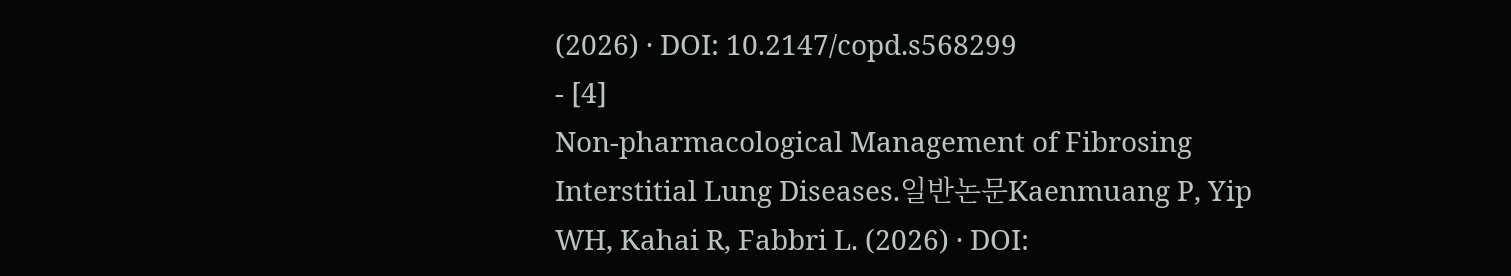(2026) · DOI: 10.2147/copd.s568299
- [4]
Non-pharmacological Management of Fibrosing Interstitial Lung Diseases.일반논문Kaenmuang P, Yip WH, Kahai R, Fabbri L. (2026) · DOI: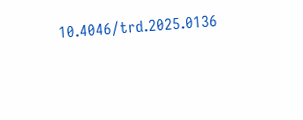10.4046/trd.2025.0136